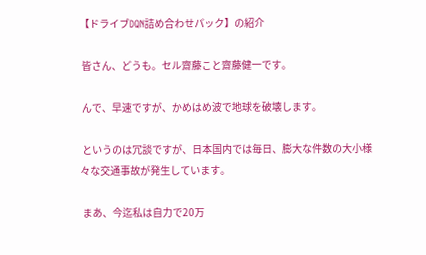【ドライブDQN詰め合わせパック】の紹介

 皆さん、どうも。セル齋藤こと齋藤健一です。

 んで、早速ですが、かめはめ波で地球を破壊します。

 というのは冗談ですが、日本国内では毎日、膨大な件数の大小様々な交通事故が発生しています。

 まあ、今迄私は自力で20万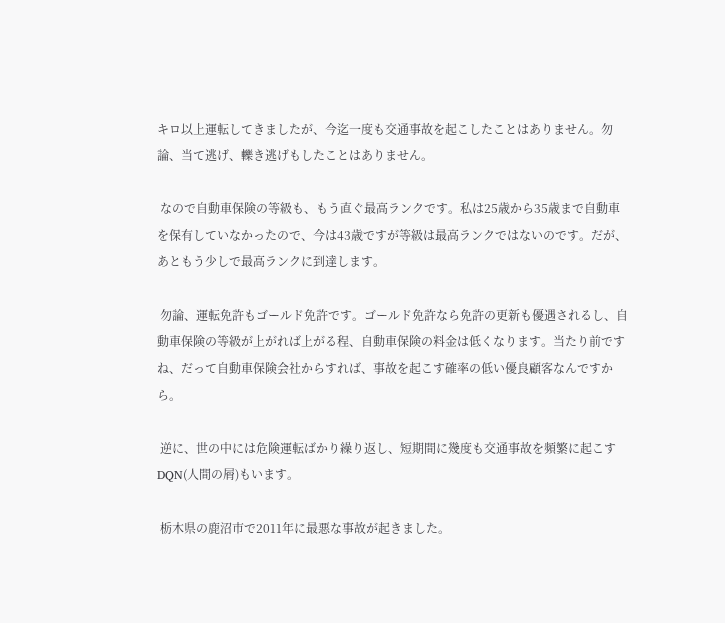キロ以上運転してきましたが、今迄一度も交通事故を起こしたことはありません。勿論、当て逃げ、轢き逃げもしたことはありません。

 なので自動車保険の等級も、もう直ぐ最高ランクです。私は25歳から35歳まで自動車を保有していなかったので、今は43歳ですが等級は最高ランクではないのです。だが、あともう少しで最高ランクに到達します。

 勿論、運転免許もゴールド免許です。ゴールド免許なら免許の更新も優遇されるし、自動車保険の等級が上がれば上がる程、自動車保険の料金は低くなります。当たり前ですね、だって自動車保険会社からすれば、事故を起こす確率の低い優良顧客なんですから。

 逆に、世の中には危険運転ばかり繰り返し、短期間に幾度も交通事故を頻繁に起こすDQN(人間の屑)もいます。

 栃木県の鹿沼市で2011年に最悪な事故が起きました。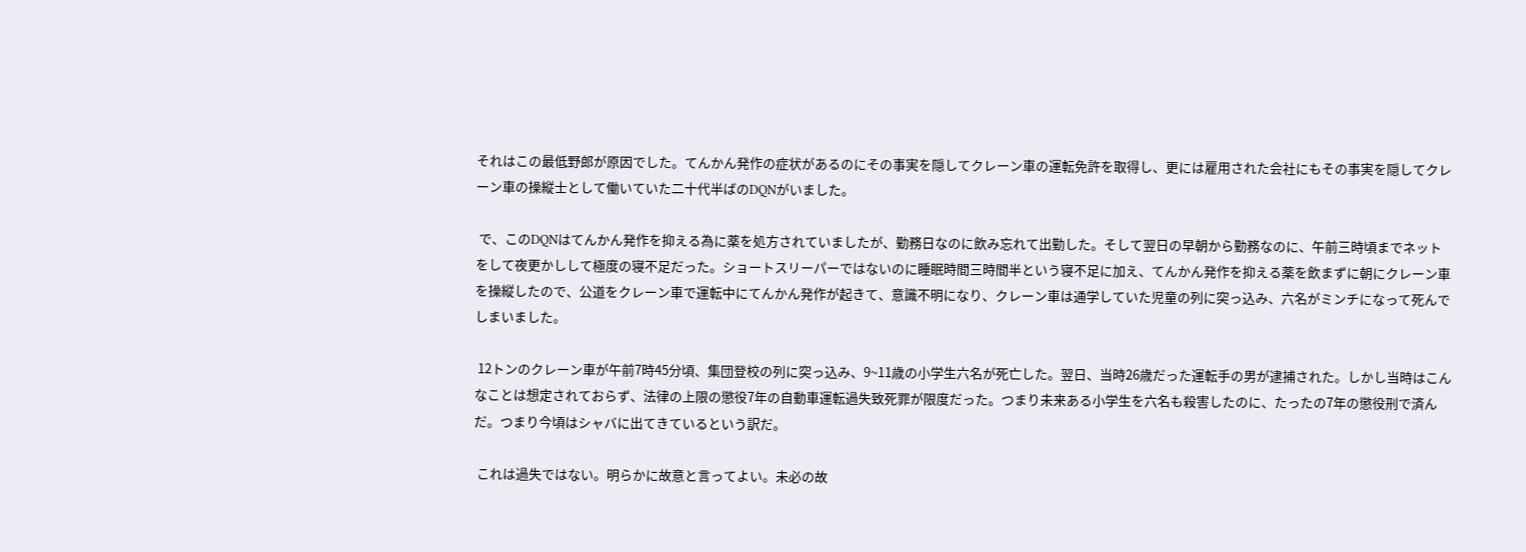それはこの最低野郎が原因でした。てんかん発作の症状があるのにその事実を隠してクレーン車の運転免許を取得し、更には雇用された会社にもその事実を隠してクレーン車の操縦士として働いていた二十代半ばのDQNがいました。

 で、このDQNはてんかん発作を抑える為に薬を処方されていましたが、勤務日なのに飲み忘れて出勤した。そして翌日の早朝から勤務なのに、午前三時頃までネットをして夜更かしして極度の寝不足だった。ショートスリーパーではないのに睡眠時間三時間半という寝不足に加え、てんかん発作を抑える薬を飲まずに朝にクレーン車を操縦したので、公道をクレーン車で運転中にてんかん発作が起きて、意識不明になり、クレーン車は通学していた児童の列に突っ込み、六名がミンチになって死んでしまいました。

 12トンのクレーン車が午前7時45分頃、集団登校の列に突っ込み、9~11歳の小学生六名が死亡した。翌日、当時26歳だった運転手の男が逮捕された。しかし当時はこんなことは想定されておらず、法律の上限の懲役7年の自動車運転過失致死罪が限度だった。つまり未来ある小学生を六名も殺害したのに、たったの7年の懲役刑で済んだ。つまり今頃はシャバに出てきているという訳だ。

 これは過失ではない。明らかに故意と言ってよい。未必の故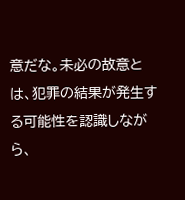意だな。未必の故意とは、犯罪の結果が発生する可能性を認識しながら、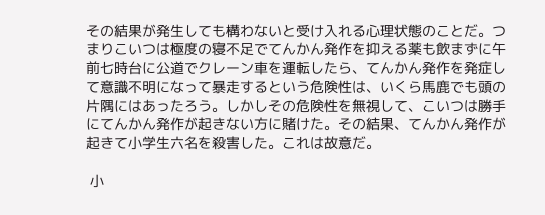その結果が発生しても構わないと受け入れる心理状態のことだ。つまりこいつは極度の寝不足でてんかん発作を抑える薬も飲まずに午前七時台に公道でクレーン車を運転したら、てんかん発作を発症して意識不明になって暴走するという危険性は、いくら馬鹿でも頭の片隅にはあったろう。しかしその危険性を無視して、こいつは勝手にてんかん発作が起きない方に賭けた。その結果、てんかん発作が起きて小学生六名を殺害した。これは故意だ。

 小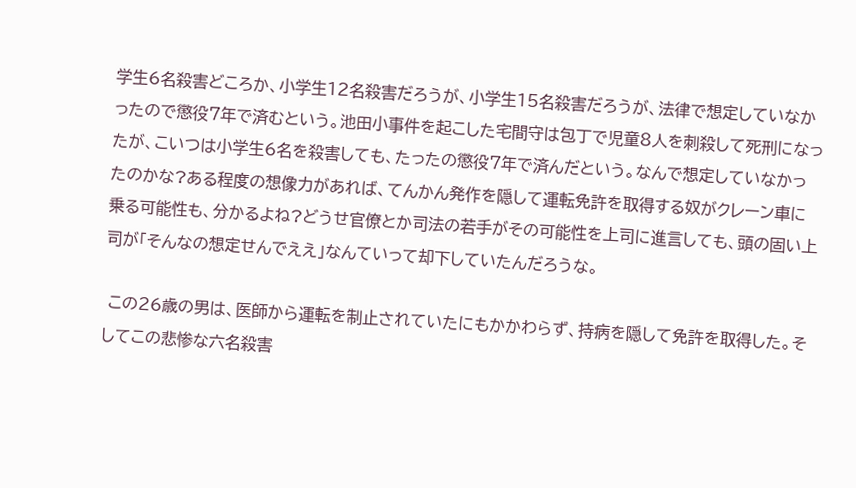学生6名殺害どころか、小学生12名殺害だろうが、小学生15名殺害だろうが、法律で想定していなかったので懲役7年で済むという。池田小事件を起こした宅間守は包丁で児童8人を刺殺して死刑になったが、こいつは小学生6名を殺害しても、たったの懲役7年で済んだという。なんで想定していなかったのかな?ある程度の想像力があれば、てんかん発作を隠して運転免許を取得する奴がクレーン車に乗る可能性も、分かるよね?どうせ官僚とか司法の若手がその可能性を上司に進言しても、頭の固い上司が「そんなの想定せんでええ」なんていって却下していたんだろうな。

 この26歳の男は、医師から運転を制止されていたにもかかわらず、持病を隠して免許を取得した。そしてこの悲惨な六名殺害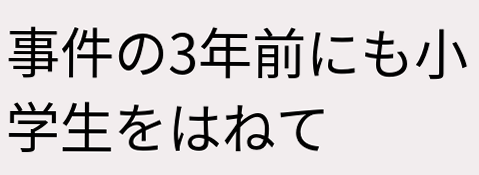事件の3年前にも小学生をはねて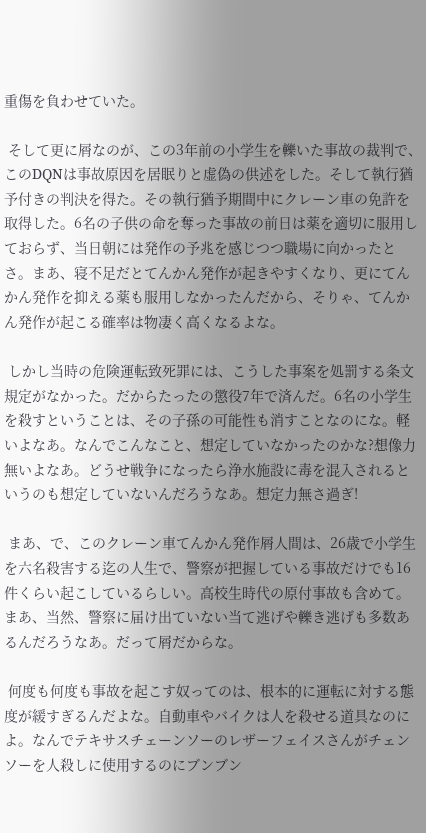重傷を負わせていた。

 そして更に屑なのが、この3年前の小学生を轢いた事故の裁判で、このDQNは事故原因を居眠りと虚偽の供述をした。そして執行猶予付きの判決を得た。その執行猶予期間中にクレーン車の免許を取得した。6名の子供の命を奪った事故の前日は薬を適切に服用しておらず、当日朝には発作の予兆を感じつつ職場に向かったとさ。まあ、寝不足だとてんかん発作が起きやすくなり、更にてんかん発作を抑える薬も服用しなかったんだから、そりゃ、てんかん発作が起こる確率は物凄く高くなるよな。

 しかし当時の危険運転致死罪には、こうした事案を処罰する条文規定がなかった。だからたったの懲役7年で済んだ。6名の小学生を殺すということは、その子孫の可能性も消すことなのにな。軽いよなあ。なんでこんなこと、想定していなかったのかな?想像力無いよなあ。どうせ戦争になったら浄水施設に毒を混入されるというのも想定していないんだろうなあ。想定力無さ過ぎ!

 まあ、で、このクレーン車てんかん発作屑人間は、26歳で小学生を六名殺害する迄の人生で、警察が把握している事故だけでも16件くらい起こしているらしい。高校生時代の原付事故も含めて。まあ、当然、警察に届け出ていない当て逃げや轢き逃げも多数あるんだろうなあ。だって屑だからな。

 何度も何度も事故を起こす奴ってのは、根本的に運転に対する態度が緩すぎるんだよな。自動車やバイクは人を殺せる道具なのによ。なんでテキサスチェーンソーのレザーフェイスさんがチェンソーを人殺しに使用するのにブンブン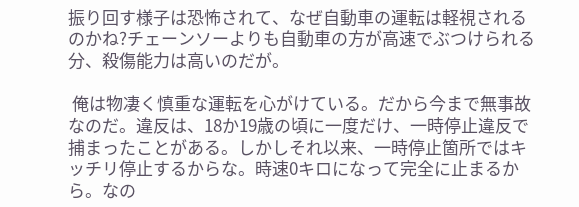振り回す様子は恐怖されて、なぜ自動車の運転は軽視されるのかね?チェーンソーよりも自動車の方が高速でぶつけられる分、殺傷能力は高いのだが。

 俺は物凄く慎重な運転を心がけている。だから今まで無事故なのだ。違反は、18か19歳の頃に一度だけ、一時停止違反で捕まったことがある。しかしそれ以来、一時停止箇所ではキッチリ停止するからな。時速0キロになって完全に止まるから。なの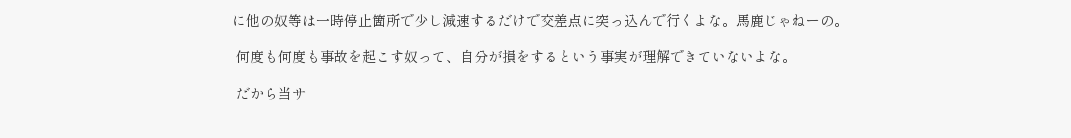に他の奴等は一時停止箇所で少し減速するだけで交差点に突っ込んで行くよな。馬鹿じゃねーの。

 何度も何度も事故を起こす奴って、自分が損をするという事実が理解できていないよな。

 だから当サ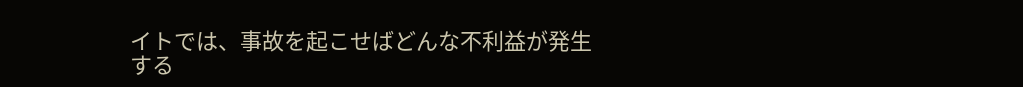イトでは、事故を起こせばどんな不利益が発生する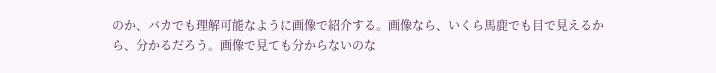のか、バカでも理解可能なように画像で紹介する。画像なら、いくら馬鹿でも目で見えるから、分かるだろう。画像で見ても分からないのな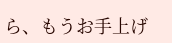ら、もうお手上げ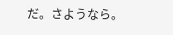だ。さようなら。